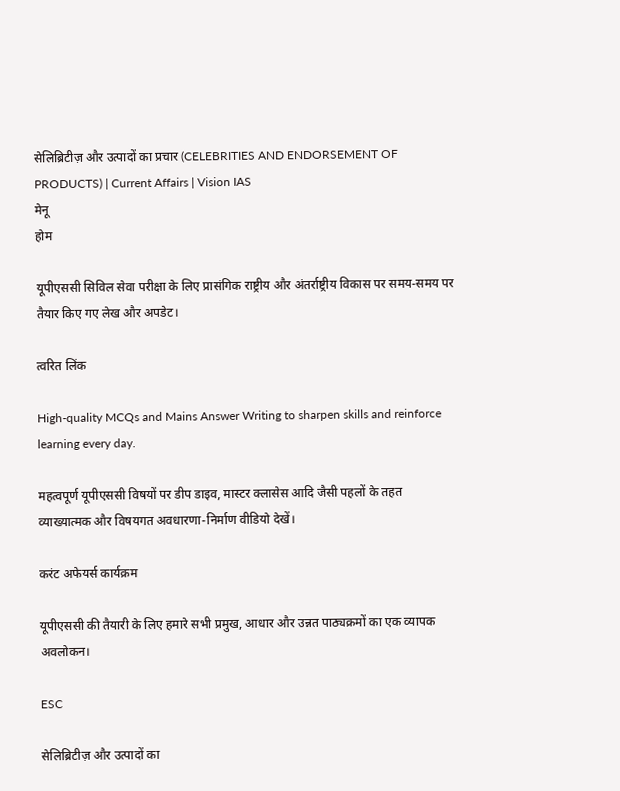सेलिब्रिटीज़ और उत्पादों का प्रचार (CELEBRITIES AND ENDORSEMENT OF PRODUCTS) | Current Affairs | Vision IAS
मेनू
होम

यूपीएससी सिविल सेवा परीक्षा के लिए प्रासंगिक राष्ट्रीय और अंतर्राष्ट्रीय विकास पर समय-समय पर तैयार किए गए लेख और अपडेट।

त्वरित लिंक

High-quality MCQs and Mains Answer Writing to sharpen skills and reinforce learning every day.

महत्वपूर्ण यूपीएससी विषयों पर डीप डाइव, मास्टर क्लासेस आदि जैसी पहलों के तहत व्याख्यात्मक और विषयगत अवधारणा-निर्माण वीडियो देखें।

करंट अफेयर्स कार्यक्रम

यूपीएससी की तैयारी के लिए हमारे सभी प्रमुख, आधार और उन्नत पाठ्यक्रमों का एक व्यापक अवलोकन।

ESC

सेलिब्रिटीज़ और उत्पादों का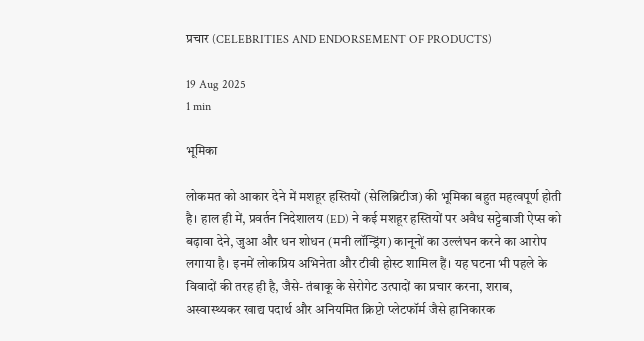प्रचार (CELEBRITIES AND ENDORSEMENT OF PRODUCTS)

19 Aug 2025
1 min

भूमिका

लोकमत को आकार देने में मशहूर हस्तियों (सेलिब्रिटीज) की भूमिका बहुत महत्वपूर्ण होती है। हाल ही में, प्रवर्तन निदेशालय (ED) ने कई मशहूर हस्तियों पर अवैध सट्टेबाजी ऐप्स को बढ़ावा देने, जुआ और धन शोधन (मनी लॉन्ड्रिंग) कानूनों का उल्लंघन करने का आरोप लगाया है। इनमें लोकप्रिय अभिनेता और टीवी होस्ट शामिल हैं। यह घटना भी पहले के विवादों की तरह ही है, जैसे- तंबाकू के सेरोगेट उत्पादों का प्रचार करना, शराब, अस्वास्थ्यकर खाद्य पदार्थ और अनियमित क्रिप्टो प्लेटफॉर्म जैसे हानिकारक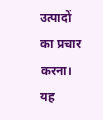उत्पादों का प्रचार करना। यह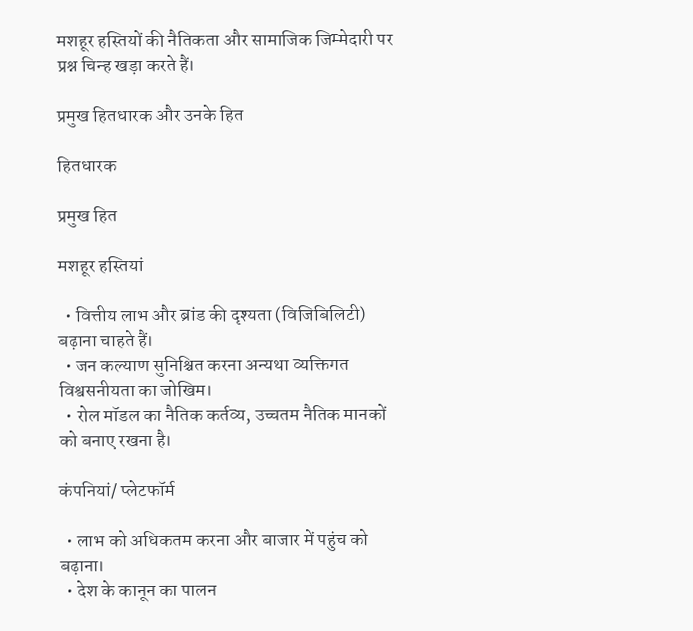मशहूर हस्तियों की नैतिकता और सामाजिक जिम्मेदारी पर प्रश्न चिन्ह खड़ा करते हैं।

प्रमुख हितधारक और उनके हित

हितधारक

प्रमुख हित

मशहूर हस्तियां

  • वित्तीय लाभ और ब्रांड की दृश्यता (विजिबिलिटी) बढ़ाना चाहते हैं।
  • जन कल्याण सुनिश्चित करना अन्यथा व्यक्तिगत विश्वसनीयता का जोखिम।
  • रोल मॉडल का नैतिक कर्तव्य, उच्चतम नैतिक मानकों को बनाए रखना है।

कंपनियां/ प्लेटफॉर्म

  • लाभ को अधिकतम करना और बाजार में पहुंच को बढ़ाना।
  • देश के कानून का पालन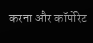करना और कॉर्पोरेट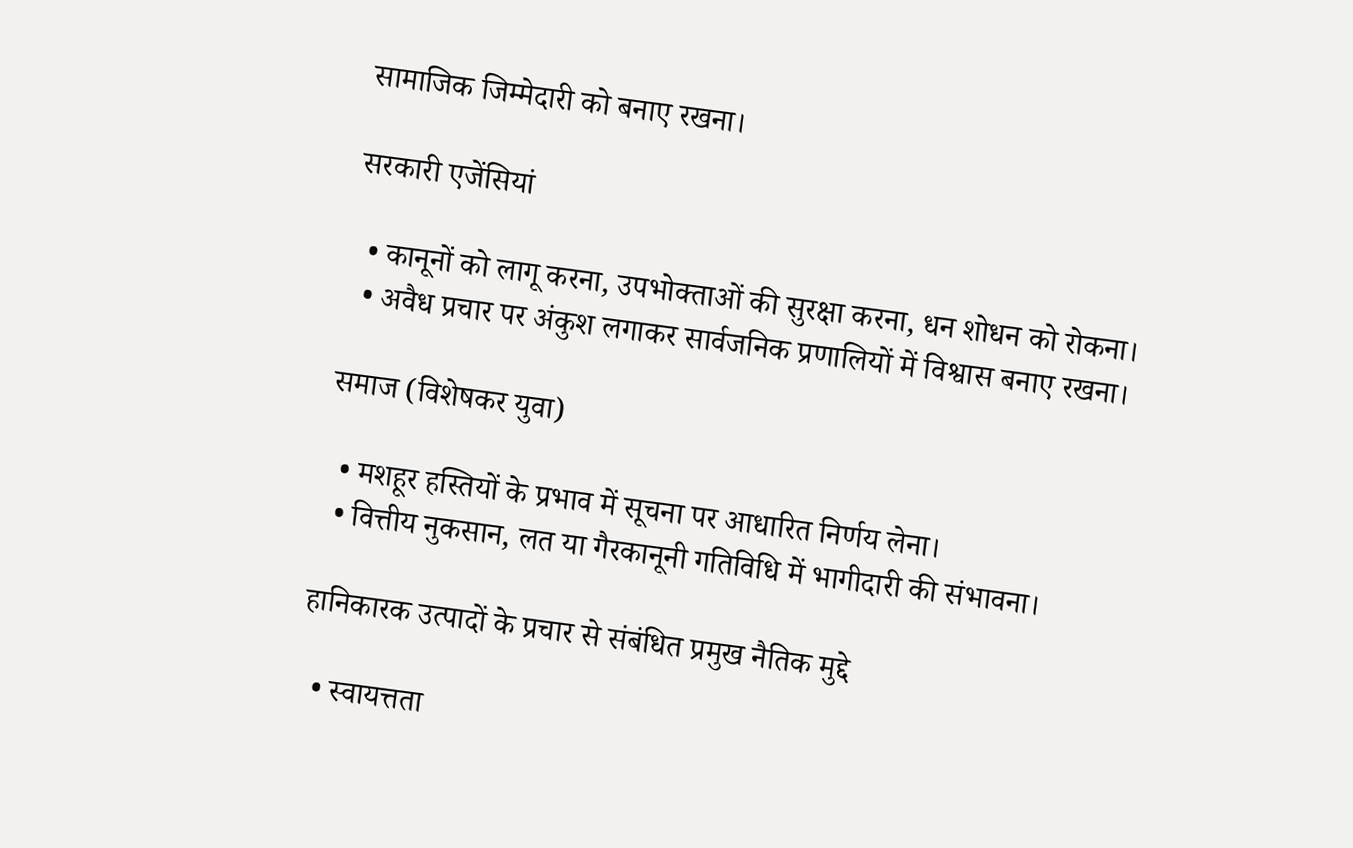सामाजिक जिम्मेदारी को बनाए रखना।

सरकारी एजेंसियां

  • कानूनों को लागू करना, उपभोक्ताओं की सुरक्षा करना, धन शोधन को रोकना।
  • अवैध प्रचार पर अंकुश लगाकर सार्वजनिक प्रणालियों में विश्वास बनाए रखना।

समाज (विशेषकर युवा)

  • मशहूर हस्तियों के प्रभाव में सूचना पर आधारित निर्णय लेना।
  • वित्तीय नुकसान, लत या गैरकानूनी गतिविधि में भागीदारी की संभावना।

हानिकारक उत्पादों के प्रचार से संबंधित प्रमुख नैतिक मुद्दे

  • स्वायत्तता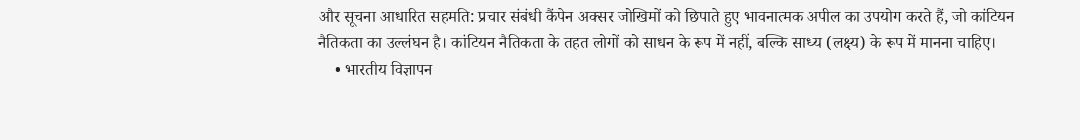और सूचना आधारित सहमति: प्रचार संबंधी कैंपेन अक्सर जोखिमों को छिपाते हुए भावनात्मक अपील का उपयोग करते हैं, जो कांटियन नैतिकता का उल्लंघन है। कांटियन नैतिकता के तहत लोगों को साधन के रूप में नहीं, बल्कि साध्य (लक्ष्य) के रूप में मानना चाहिए।
    • भारतीय विज्ञापन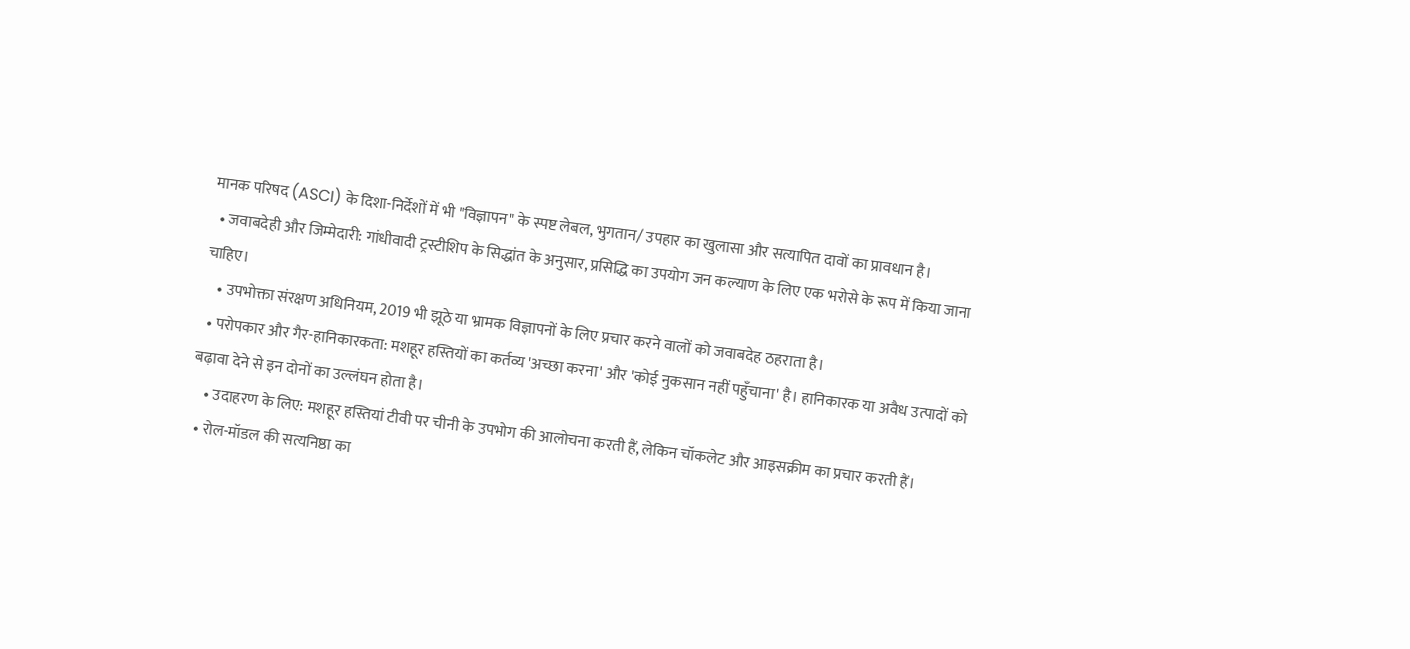मानक परिषद (ASCI) के दिशा-निर्देशों में भी "विज्ञापन" के स्पष्ट लेबल, भुगतान/ उपहार का खुलासा और सत्यापित दावों का प्रावधान है।
  • जवाबदेही और जिम्मेदारी: गांधीवादी ट्रस्टीशिप के सिद्धांत के अनुसार, प्रसिद्धि का उपयोग जन कल्याण के लिए एक भरोसे के रूप में किया जाना चाहिए।
    • उपभोक्ता संरक्षण अधिनियम, 2019 भी झूठे या भ्रामक विज्ञापनों के लिए प्रचार करने वालों को जवाबदेह ठहराता है।
  • परोपकार और गैर-हानिकारकता: मशहूर हस्तियों का कर्तव्य 'अच्छा करना' और 'कोई नुकसान नहीं पहुँचाना' है। हानिकारक या अवैध उत्पादों को बढ़ावा देने से इन दोनों का उल्लंघन होता है।
    • उदाहरण के लिए: मशहूर हस्तियां टीवी पर चीनी के उपभोग की आलोचना करती हैं, लेकिन चॉकलेट और आइसक्रीम का प्रचार करती हैं।
  • रोल-मॉडल की सत्यनिष्ठा का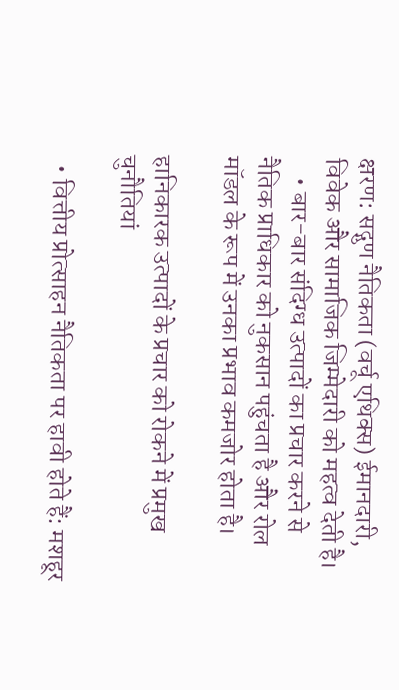क्षरण: सद्गुण नैतिकता (वर्चू एथिक्स) ईमानदारी, विवेक और सामाजिक जिम्मेदारी को महत्व देती है।
    • बार-बार संदिग्ध उत्पादों का प्रचार करने से नैतिक प्राधिकार को नुकसान पहुंचता है और रोल मॉडल के रूप में उनका प्रभाव कमजोर होता है।

हानिकारक उत्पादों के प्रचार को रोकने में प्रमुख चुनौतियां

  • वित्तीय प्रोत्साहन नैतिकता पर हावी होते हैं: मशहूर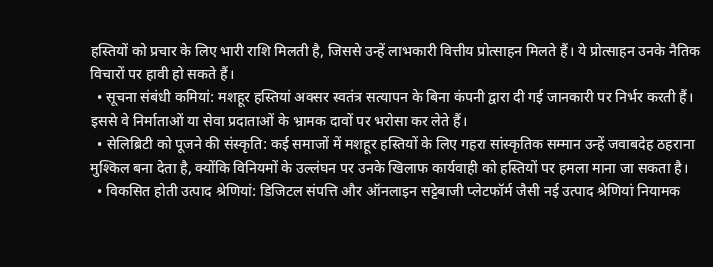हस्तियों को प्रचार के लिए भारी राशि मिलती है, जिससे उन्हें लाभकारी वित्तीय प्रोत्साहन मिलते हैं। ये प्रोत्साहन उनके नैतिक विचारों पर हावी हो सकते हैं।
  • सूचना संबंधी कमियां: मशहूर हस्तियां अक्सर स्वतंत्र सत्यापन के बिना कंपनी द्वारा दी गई जानकारी पर निर्भर करती हैं। इससे वे निर्माताओं या सेवा प्रदाताओं के भ्रामक दावों पर भरोसा कर लेते हैं।
  • सेलिब्रिटी को पूजने की संस्कृति: कई समाजों में मशहूर हस्तियों के लिए गहरा सांस्कृतिक सम्मान उन्हें जवाबदेह ठहराना मुश्किल बना देता है, क्योंकि विनियमों के उल्लंघन पर उनके खिलाफ कार्यवाही को हस्तियों पर हमला माना जा सकता है।
  • विकसित होती उत्पाद श्रेणियां: डिजिटल संपत्ति और ऑनलाइन सट्टेबाजी प्लेटफॉर्म जैसी नई उत्पाद श्रेणियां नियामक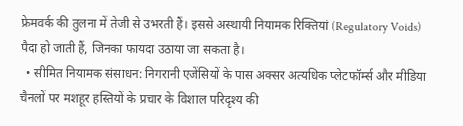फ्रेमवर्क की तुलना में तेजी से उभरती हैं। इससे अस्थायी नियामक रिक्तियां (Regulatory Voids) पैदा हो जाती हैं, जिनका फायदा उठाया जा सकता है।
  • सीमित नियामक संसाधन: निगरानी एजेंसियों के पास अक्सर अत्यधिक प्लेटफॉर्म्स और मीडिया चैनलों पर मशहूर हस्तियों के प्रचार के विशाल परिदृश्य की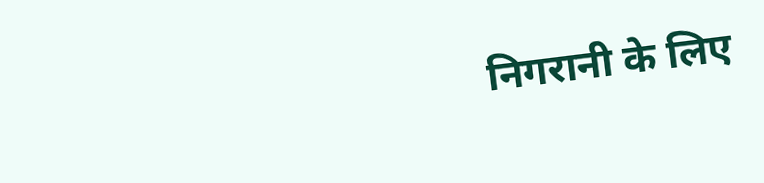निगरानी के लिए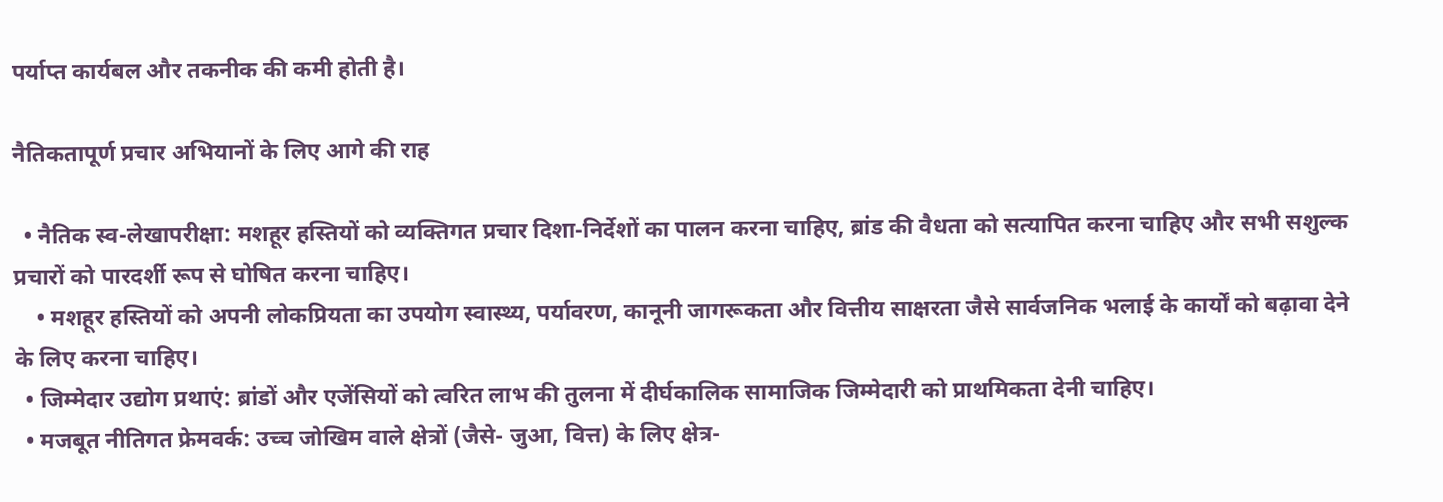पर्याप्त कार्यबल और तकनीक की कमी होती है।

नैतिकतापूर्ण प्रचार अभियानों के लिए आगे की राह

  • नैतिक स्व-लेखापरीक्षा: मशहूर हस्तियों को व्यक्तिगत प्रचार दिशा-निर्देशों का पालन करना चाहिए, ब्रांड की वैधता को सत्यापित करना चाहिए और सभी सशुल्क प्रचारों को पारदर्शी रूप से घोषित करना चाहिए।
    • मशहूर हस्तियों को अपनी लोकप्रियता का उपयोग स्वास्थ्य, पर्यावरण, कानूनी जागरूकता और वित्तीय साक्षरता जैसे सार्वजनिक भलाई के कार्यों को बढ़ावा देने के लिए करना चाहिए।
  • जिम्मेदार उद्योग प्रथाएं: ब्रांडों और एजेंसियों को त्वरित लाभ की तुलना में दीर्घकालिक सामाजिक जिम्मेदारी को प्राथमिकता देनी चाहिए।
  • मजबूत नीतिगत फ्रेमवर्क: उच्च जोखिम वाले क्षेत्रों (जैसे- जुआ, वित्त) के लिए क्षेत्र-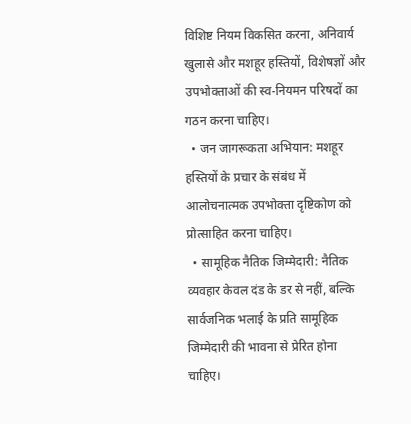विशिष्ट नियम विकसित करना, अनिवार्य खुलासे और मशहूर हस्तियों, विशेषज्ञों और उपभोक्ताओं की स्व-नियमन परिषदों का गठन करना चाहिए।
  • जन जागरूकता अभियान: मशहूर हस्तियों के प्रचार के संबंध में आलोचनात्मक उपभोक्ता दृष्टिकोण को प्रोत्साहित करना चाहिए।
  • सामूहिक नैतिक जिम्मेदारी: नैतिक व्यवहार केवल दंड के डर से नहीं, बल्कि सार्वजनिक भलाई के प्रति सामूहिक जिम्मेदारी की भावना से प्रेरित होना चाहिए।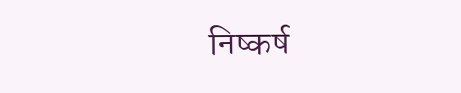निष्कर्ष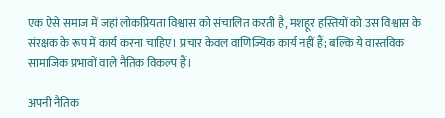एक ऐसे समाज में जहां लोकप्रियता विश्वास को संचालित करती है, मशहूर हस्तियों को उस विश्वास के संरक्षक के रूप में कार्य करना चाहिए। प्रचार केवल वाणिज्यिक कार्य नहीं हैं; बल्कि ये वास्तविक सामाजिक प्रभावों वाले नैतिक विकल्प हैं।

अपनी नैतिक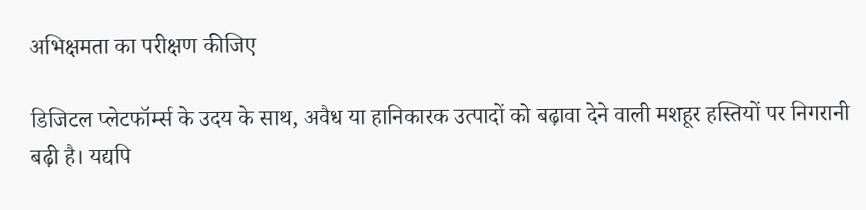अभिक्षमता का परीक्षण कीजिए

डिजिटल प्लेटफॉर्म्स के उदय के साथ, अवैध या हानिकारक उत्पादों को बढ़ावा देने वाली मशहूर हस्तियों पर निगरानी बढ़ी है। यद्यपि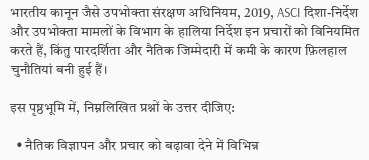भारतीय कानून जैसे उपभोक्ता संरक्षण अधिनियम, 2019, ASCI दिशा-निर्देश और उपभोक्ता मामलों के विभाग के हालिया निर्देश इन प्रचारों को विनियमित करते हैं, किंतु पारदर्शिता और नैतिक जिम्मेदारी में कमी के कारण फ़िलहाल चुनौतियां बनी हुई हैं।

इस पृष्ठभूमि में, निम्नलिखित प्रश्नों के उत्तर दीजिए:

  • नैतिक विज्ञापन और प्रचार को बढ़ावा देने में विभिन्न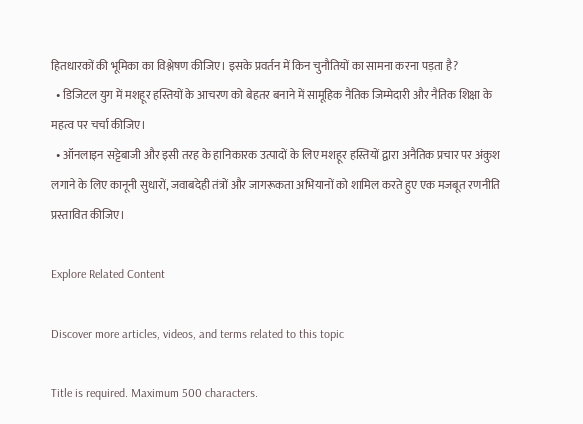हितधारकों की भूमिका का विश्लेषण कीजिए। इसके प्रवर्तन में किन चुनौतियों का सामना करना पड़ता है?
  • डिजिटल युग में मशहूर हस्तियों के आचरण को बेहतर बनाने में सामूहिक नैतिक जिम्मेदारी और नैतिक शिक्षा के महत्व पर चर्चा कीजिए।
  • ऑनलाइन सट्टेबाजी और इसी तरह के हानिकारक उत्पादों के लिए मशहूर हस्तियों द्वारा अनैतिक प्रचार पर अंकुश लगाने के लिए कानूनी सुधारों, जवाबदेही तंत्रों और जागरूकता अभियानों को शामिल करते हुए एक मजबूत रणनीति प्रस्तावित कीजिए।

Explore Related Content

Discover more articles, videos, and terms related to this topic

Title is required. Maximum 500 characters.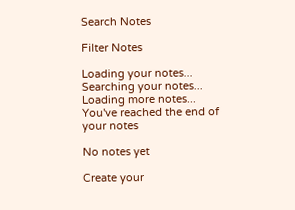Search Notes

Filter Notes

Loading your notes...
Searching your notes...
Loading more notes...
You've reached the end of your notes

No notes yet

Create your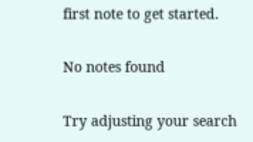first note to get started.

No notes found

Try adjusting your search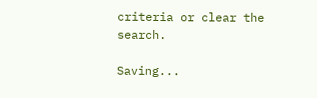criteria or clear the search.

Saving...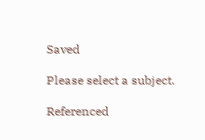Saved

Please select a subject.

Referenced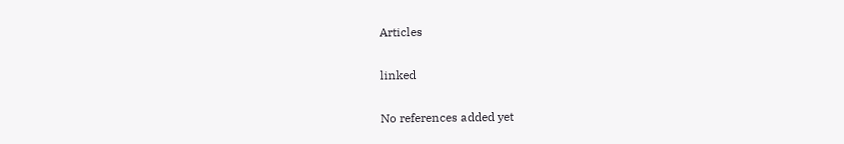Articles

linked

No references added yet